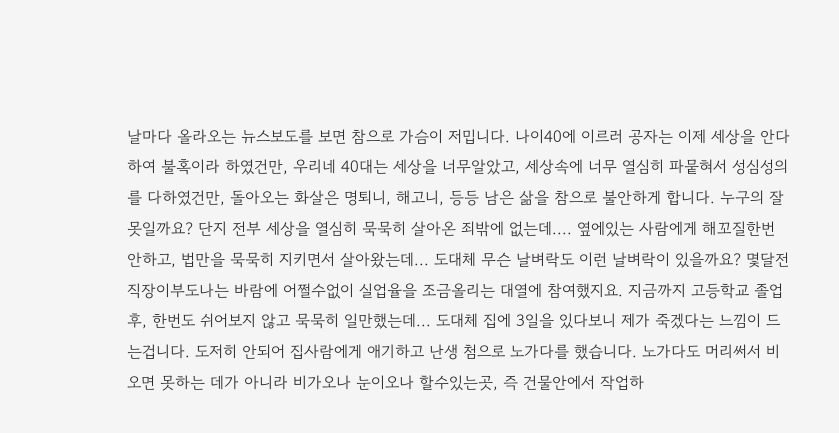날마다 올라오는 뉴스보도를 보면 참으로 가슴이 저밉니다. 나이40에 이르러 공자는 이제 세상을 안다하여 불혹이라 하였건만, 우리네 40대는 세상을 너무알았고, 세상속에 너무 열심히 파뭍혀서 성심성의를 다하였건만, 돌아오는 화살은 명퇴니, 해고니, 등등 남은 삶을 참으로 불안하게 합니다. 누구의 잘못일까요? 단지 전부 세상을 열심히 묵묵히 살아온 죄밖에 없는데.... 옆에있는 사람에게 해꼬질한번 안하고, 법만을 묵묵히 지키면서 살아왔는데... 도대체 무슨 날벼락도 이런 날벼락이 있을까요? 몇달전 직장이부도나는 바람에 어쩔수없이 실업율을 조금올리는 대열에 참여했지요. 지금까지 고등학교 졸업후, 한번도 쉬어보지 않고 묵묵히 일만했는데... 도대체 집에 3일을 있다보니 제가 죽겠다는 느낌이 드는겁니다. 도저히 안되어 집사람에게 애기하고 난생 첨으로 노가다를 했습니다. 노가다도 머리써서 비오면 못하는 데가 아니라 비가오나 눈이오나 할수있는곳, 즉 건물안에서 작업하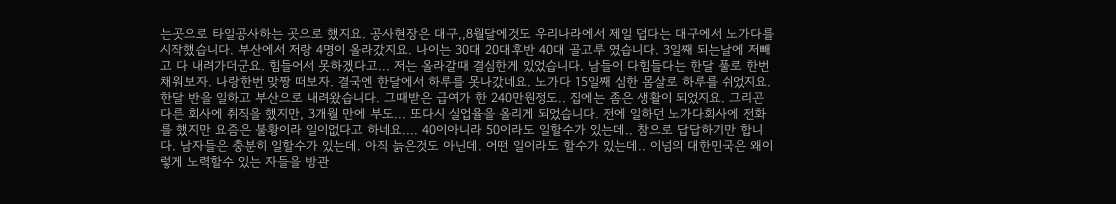는곳으로 타일공사하는 곳으로 했지요. 공사현장은 대구,,8월달에것도 우리나라에서 제일 덥다는 대구에서 노가다를 시작했습니다. 부산에서 저랑 4명이 올라갔지요. 나이는 30대 20대후반 40대 골고루 였습니다. 3일째 되는날에 저빼고 다 내려가더군요. 힘들어서 못하겠다고... 저는 올라갈때 결심한게 있었습니다. 남들이 다힘들다는 한달 풀로 한번 채워보자. 나랑한번 맞짱 떠보자. 결국엔 한달에서 하루를 못나갔네요. 노가다 15일째 심한 몸살로 하루를 쉬었지요. 한달 반을 일하고 부산으로 내려왔습니다. 그때받은 급여가 한 240만원정도.. 집에는 좀은 생활이 되었지요. 그리곤 다른 회사에 취직을 했지만, 3개월 만에 부도... 또다시 실업율을 올리게 되었습니다. 전에 일하던 노가다회사에 전화를 했지만 요즘은 불황이라 일이없다고 하네요.... 40이아니라 50이라도 일할수가 있는데.. 참으로 답답하기만 합니다. 남자들은 충분히 일할수가 있는데. 아직 늙은것도 아닌데. 어떤 일이라도 할수가 있는데.. 이넘의 대한민국은 왜이렇게 노력할수 있는 자들을 방관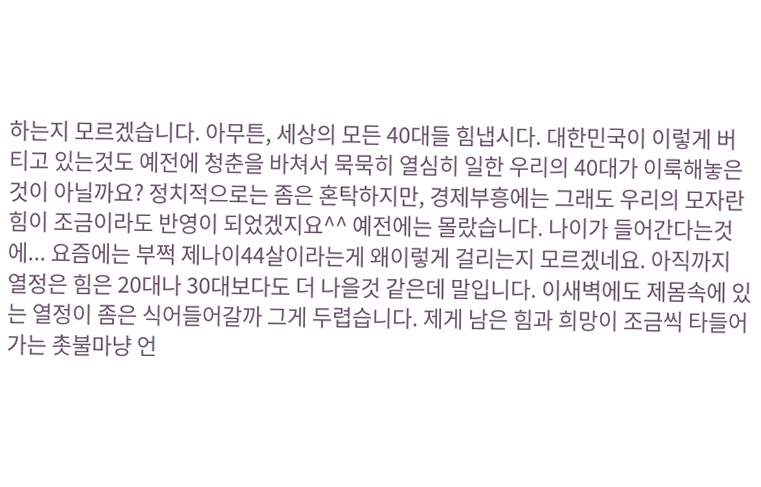하는지 모르겠습니다. 아무튼, 세상의 모든 40대들 힘냅시다. 대한민국이 이렇게 버티고 있는것도 예전에 청춘을 바쳐서 묵묵히 열심히 일한 우리의 40대가 이룩해놓은 것이 아닐까요? 정치적으로는 좀은 혼탁하지만, 경제부흥에는 그래도 우리의 모자란 힘이 조금이라도 반영이 되었겠지요^^ 예전에는 몰랐습니다. 나이가 들어간다는것에... 요즘에는 부쩍 제나이44살이라는게 왜이렇게 걸리는지 모르겠네요. 아직까지 열정은 힘은 20대나 30대보다도 더 나을것 같은데 말입니다. 이새벽에도 제몸속에 있는 열정이 좀은 식어들어갈까 그게 두렵습니다. 제게 남은 힘과 희망이 조금씩 타들어가는 촛불마냥 언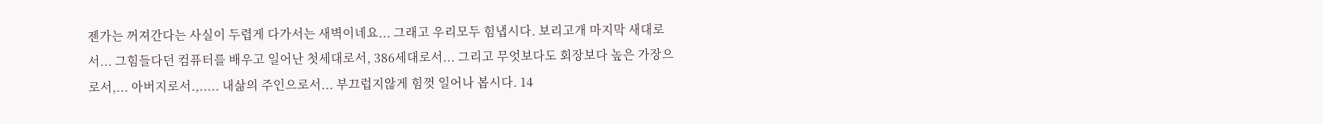젠가는 꺼져간다는 사실이 두렵게 다가서는 새벽이네요... 그래고 우리모두 힘냅시다. 보리고개 마지막 새대로서... 그힘들다던 컴퓨터를 배우고 일어난 첫세대로서, 386세대로서... 그리고 무엇보다도 회장보다 높은 가장으로서,... 아버지로서.,..... 내삶의 주인으로서... 부끄럽지않게 힘껏 일어나 봅시다. 14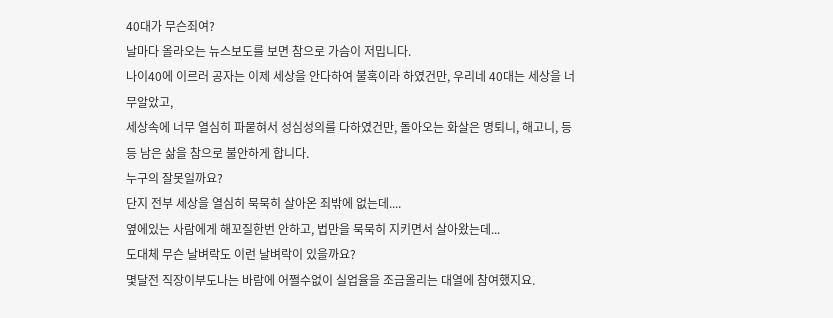40대가 무슨죄여?
날마다 올라오는 뉴스보도를 보면 참으로 가슴이 저밉니다.
나이40에 이르러 공자는 이제 세상을 안다하여 불혹이라 하였건만, 우리네 40대는 세상을 너무알았고,
세상속에 너무 열심히 파뭍혀서 성심성의를 다하였건만, 돌아오는 화살은 명퇴니, 해고니, 등등 남은 삶을 참으로 불안하게 합니다.
누구의 잘못일까요?
단지 전부 세상을 열심히 묵묵히 살아온 죄밖에 없는데....
옆에있는 사람에게 해꼬질한번 안하고, 법만을 묵묵히 지키면서 살아왔는데...
도대체 무슨 날벼락도 이런 날벼락이 있을까요?
몇달전 직장이부도나는 바람에 어쩔수없이 실업율을 조금올리는 대열에 참여했지요.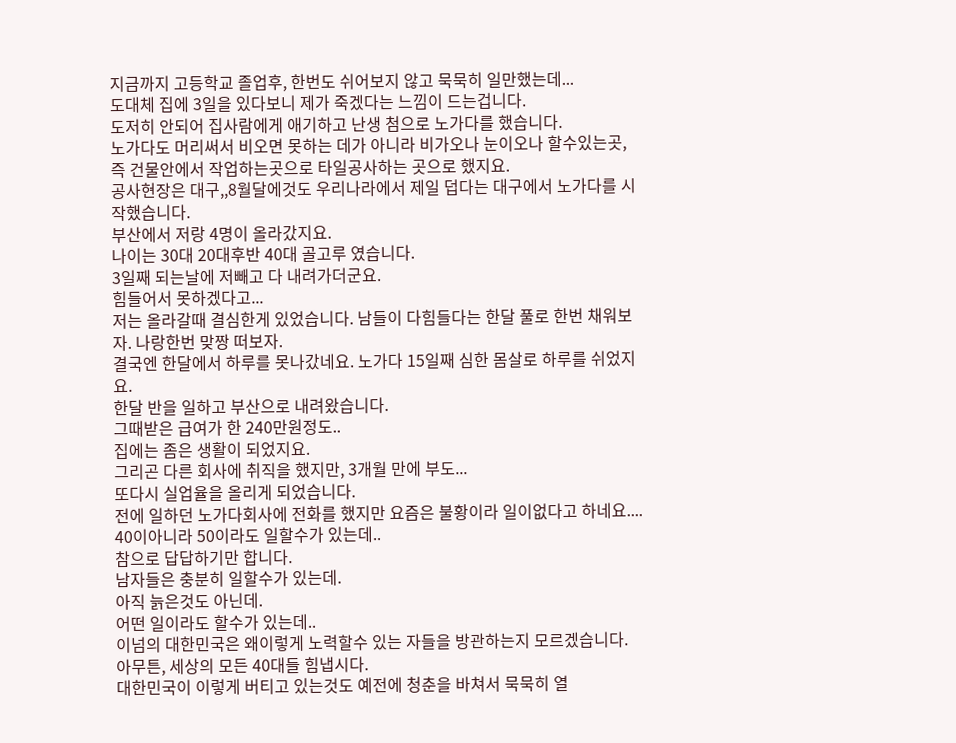지금까지 고등학교 졸업후, 한번도 쉬어보지 않고 묵묵히 일만했는데...
도대체 집에 3일을 있다보니 제가 죽겠다는 느낌이 드는겁니다.
도저히 안되어 집사람에게 애기하고 난생 첨으로 노가다를 했습니다.
노가다도 머리써서 비오면 못하는 데가 아니라 비가오나 눈이오나 할수있는곳, 즉 건물안에서 작업하는곳으로 타일공사하는 곳으로 했지요.
공사현장은 대구,,8월달에것도 우리나라에서 제일 덥다는 대구에서 노가다를 시작했습니다.
부산에서 저랑 4명이 올라갔지요.
나이는 30대 20대후반 40대 골고루 였습니다.
3일째 되는날에 저빼고 다 내려가더군요.
힘들어서 못하겠다고...
저는 올라갈때 결심한게 있었습니다. 남들이 다힘들다는 한달 풀로 한번 채워보자. 나랑한번 맞짱 떠보자.
결국엔 한달에서 하루를 못나갔네요. 노가다 15일째 심한 몸살로 하루를 쉬었지요.
한달 반을 일하고 부산으로 내려왔습니다.
그때받은 급여가 한 240만원정도..
집에는 좀은 생활이 되었지요.
그리곤 다른 회사에 취직을 했지만, 3개월 만에 부도...
또다시 실업율을 올리게 되었습니다.
전에 일하던 노가다회사에 전화를 했지만 요즘은 불황이라 일이없다고 하네요....
40이아니라 50이라도 일할수가 있는데..
참으로 답답하기만 합니다.
남자들은 충분히 일할수가 있는데.
아직 늙은것도 아닌데.
어떤 일이라도 할수가 있는데..
이넘의 대한민국은 왜이렇게 노력할수 있는 자들을 방관하는지 모르겠습니다.
아무튼, 세상의 모든 40대들 힘냅시다.
대한민국이 이렇게 버티고 있는것도 예전에 청춘을 바쳐서 묵묵히 열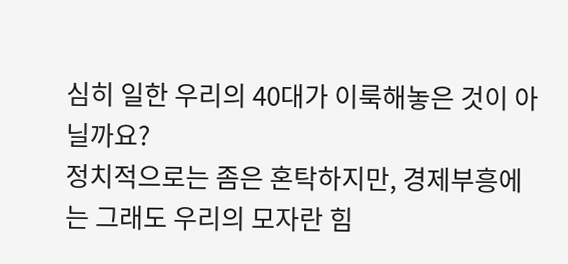심히 일한 우리의 40대가 이룩해놓은 것이 아닐까요?
정치적으로는 좀은 혼탁하지만, 경제부흥에는 그래도 우리의 모자란 힘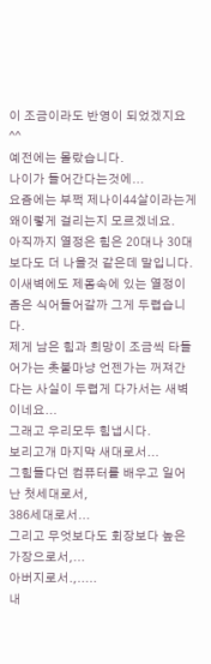이 조금이라도 반영이 되었겠지요^^
예전에는 몰랐습니다.
나이가 들어간다는것에...
요즘에는 부쩍 제나이44살이라는게 왜이렇게 걸리는지 모르겠네요.
아직까지 열정은 힘은 20대나 30대보다도 더 나을것 같은데 말입니다.
이새벽에도 제몸속에 있는 열정이 좀은 식어들어갈까 그게 두렵습니다.
제게 남은 힘과 희망이 조금씩 타들어가는 촛불마냥 언젠가는 꺼져간다는 사실이 두렵게 다가서는 새벽이네요...
그래고 우리모두 힘냅시다.
보리고개 마지막 새대로서...
그힘들다던 컴퓨터를 배우고 일어난 첫세대로서,
386세대로서...
그리고 무엇보다도 회장보다 높은 가장으로서,...
아버지로서.,.....
내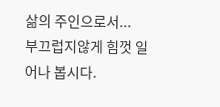삶의 주인으로서...
부끄럽지않게 힘껏 일어나 봅시다.